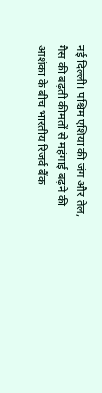नई दिल्ली। पश्चिम एशिया की जंग और तेल, गैस की बढ़ती कीमतों से महंगाई बढ़ने की आशंका के बीच भारतीय रिजर्व बैंक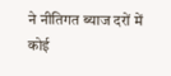ने नीतिगत ब्याज दरों में कोई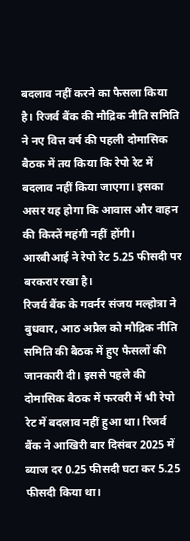बदलाव नहीं करने का फैसला किया है। रिजर्व बैंक की मौद्रिक नीति समिति ने नए वित्त वर्ष की पहली दोमासिक बैठक में तय किया कि रेपो रेट में बदलाव नहीं किया जाएगा। इसका असर यह होगा कि आवास और वाहन की किस्तें महंगी नहीं होंगी। आरबीआई ने रेपो रेट 5.25 फीसदी पर बरकरार रखा है।
रिजर्व बैंक के गवर्नर संजय मल्होत्रा ने बुधवार, आठ अप्रैल को मौद्रिक नीति समिति की बैठक में हुए फैसलों की जानकारी दी। इससे पहले की दोमासिक बैठक में फरवरी में भी रेपो रेट में बदलाव नहीं हुआ था। रिजर्व बैंक ने आखिरी बार दिसंबर 2025 में ब्याज दर 0.25 फीसदी घटा कर 5.25 फीसदी किया था।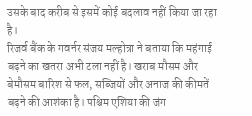उसके बाद करीब से इसमें कोई बदलाव नहीं किया जा रहा है।
रिजर्व बैंक के गवर्नर संजय मल्होत्रा ने बताया कि महंगाई बढ़ने का खतरा अभी टला नहीं है। खराब मौसम और बेमौसम बारिश से फल, सब्जियों और अनाज की कीमतें बढ़ने की आशंका है। पश्चिम एशिया की जंग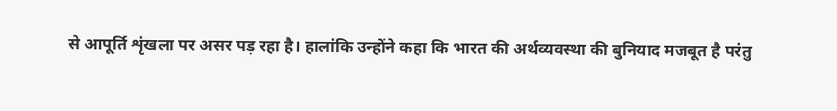से आपूर्ति शृंखला पर असर पड़ रहा है। हालांकि उन्होंने कहा कि भारत की अर्थव्यवस्था की बुनियाद मजबूत है परंतु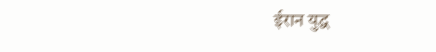ईरान युद्ध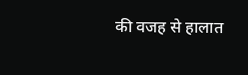की वजह से हालात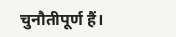चुनौतीपूर्ण हैं।